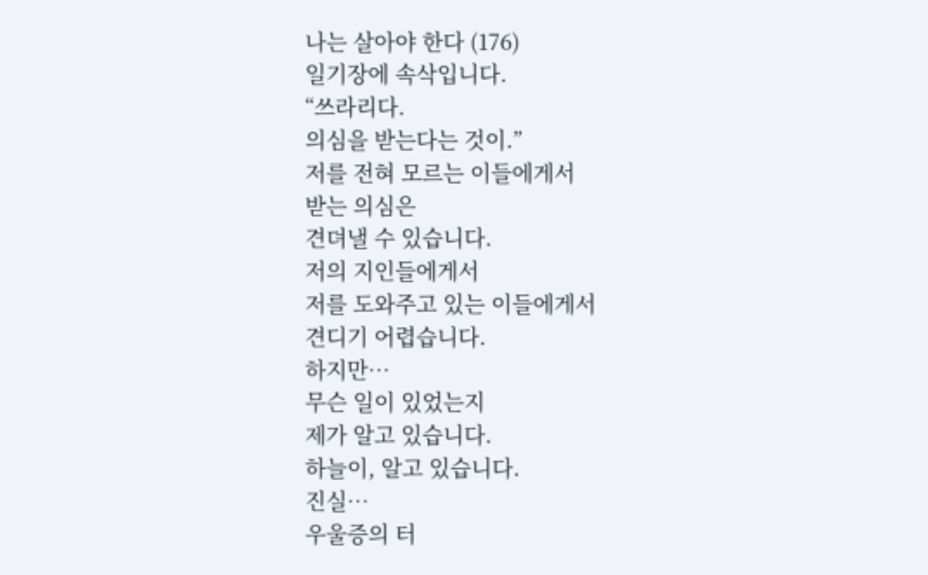나는 살아야 한다 (176)
일기장에 속삭입니다.
“쓰라리다.
의심을 받는다는 것이.”
저를 전혀 모르는 이들에게서
받는 의심은
견뎌낼 수 있습니다.
저의 지인들에게서
저를 도와주고 있는 이들에게서
견디기 어렵습니다.
하지만…
무슨 일이 있었는지
제가 알고 있습니다.
하늘이, 알고 있습니다.
진실…
우울증의 터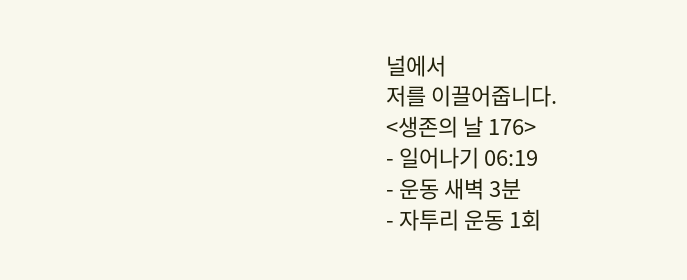널에서
저를 이끌어줍니다.
<생존의 날 176>
- 일어나기 06:19
- 운동 새벽 3분
- 자투리 운동 1회